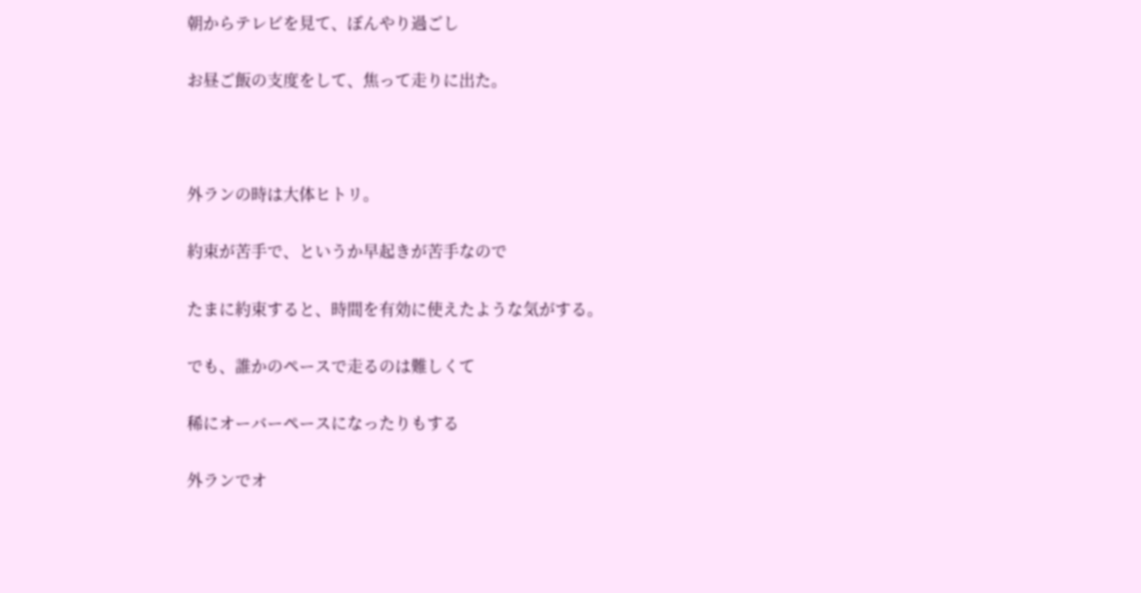朝からテレビを見て、ぼんやり過ごし

お昼ご飯の支度をして、焦って走りに出た。



外ランの時は大体ヒトリ。

約束が苦手で、というか早起きが苦手なので

たまに約束すると、時間を有効に使えたような気がする。

でも、誰かのペースで走るのは難しくて

稀にオーバーペースになったりもする

外ランでオ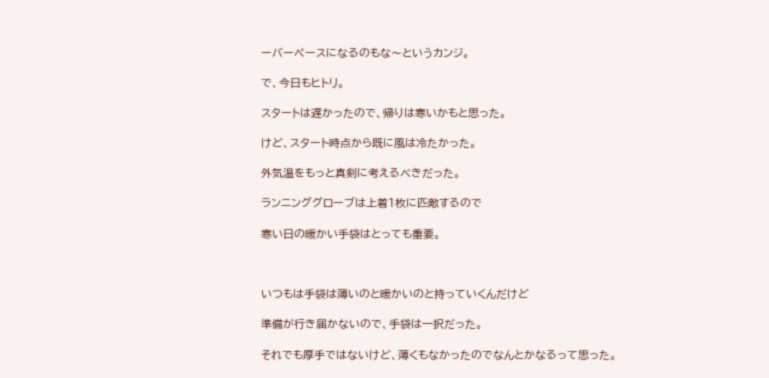ーバーペースになるのもな〜というカンジ。

で、今日もヒトリ。

スタートは遅かったので、帰りは寒いかもと思った。

けど、スタート時点から既に風は冷たかった。

外気温をもっと真剣に考えるべきだった。

ランニンググローブは上着1枚に匹敵するので

寒い日の暖かい手袋はとっても重要。



いつもは手袋は薄いのと暖かいのと持っていくんだけど

準備が行き届かないので、手袋は一択だった。

それでも厚手ではないけど、薄くもなかったのでなんとかなるって思った。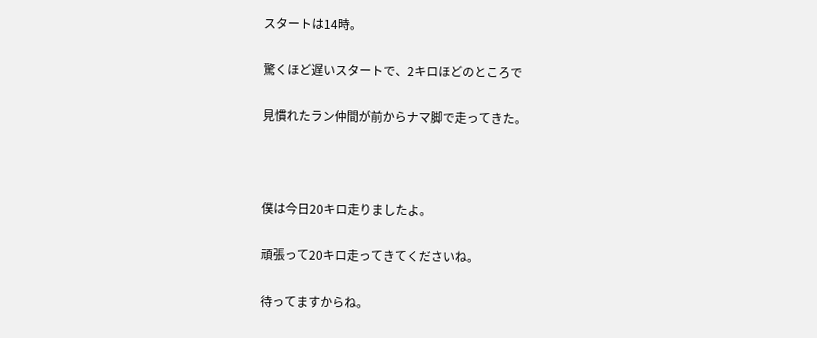スタートは14時。

驚くほど遅いスタートで、2キロほどのところで

見慣れたラン仲間が前からナマ脚で走ってきた。



僕は今日20キロ走りましたよ。

頑張って20キロ走ってきてくださいね。

待ってますからね。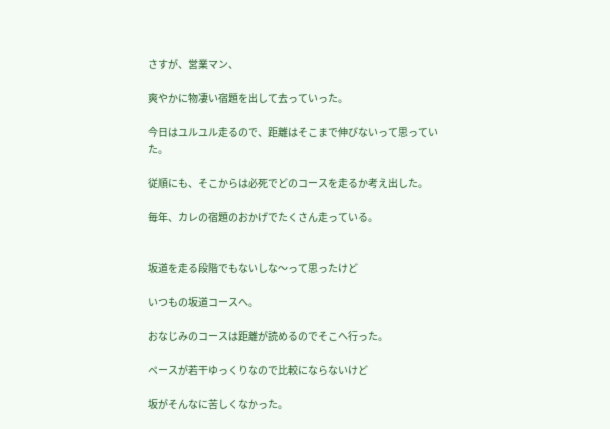さすが、営業マン、

爽やかに物凄い宿題を出して去っていった。

今日はユルユル走るので、距離はそこまで伸びないって思っていた。

従順にも、そこからは必死でどのコースを走るか考え出した。

毎年、カレの宿題のおかげでたくさん走っている。


坂道を走る段階でもないしな〜って思ったけど

いつもの坂道コースへ。

おなじみのコースは距離が読めるのでそこへ行った。

ペースが若干ゆっくりなので比較にならないけど

坂がそんなに苦しくなかった。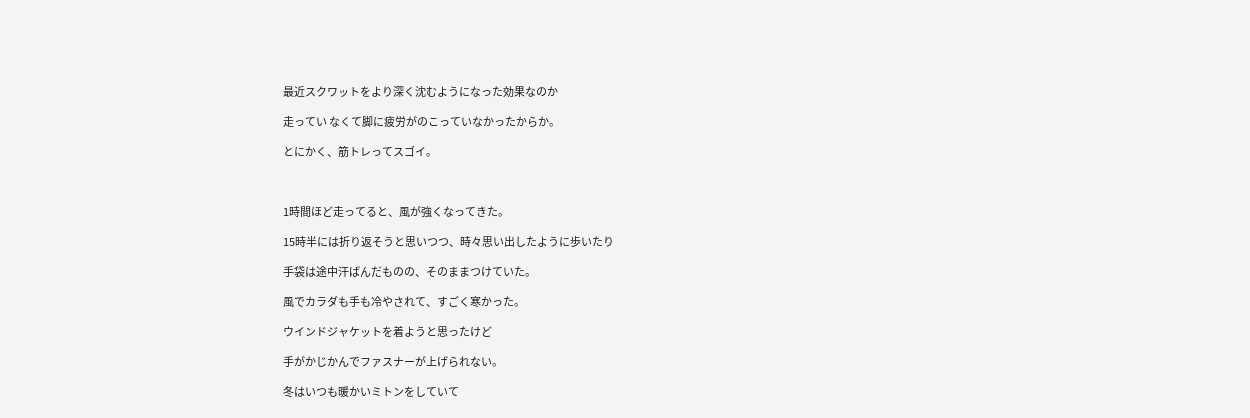最近スクワットをより深く沈むようになった効果なのか

走ってい なくて脚に疲労がのこっていなかったからか。

とにかく、筋トレってスゴイ。



1時間ほど走ってると、風が強くなってきた。

15時半には折り返そうと思いつつ、時々思い出したように歩いたり

手袋は途中汗ばんだものの、そのままつけていた。

風でカラダも手も冷やされて、すごく寒かった。

ウインドジャケットを着ようと思ったけど

手がかじかんでファスナーが上げられない。

冬はいつも暖かいミトンをしていて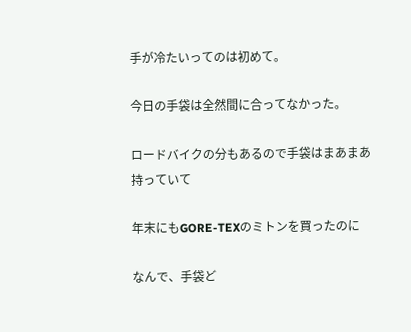手が冷たいってのは初めて。

今日の手袋は全然間に合ってなかった。

ロードバイクの分もあるので手袋はまあまあ持っていて

年末にもGORE-TEXのミトンを買ったのに

なんで、手袋ど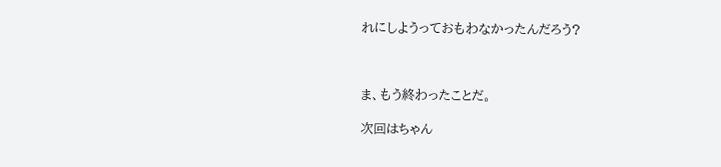れにしようっておもわなかったんだろう?



ま、もう終わったことだ。

次回はちゃん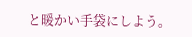と暖かい手袋にしよう。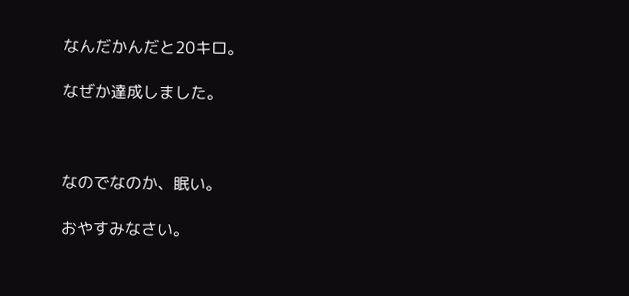なんだかんだと20キロ。

なぜか達成しました。



なのでなのか、眠い。

おやすみなさい。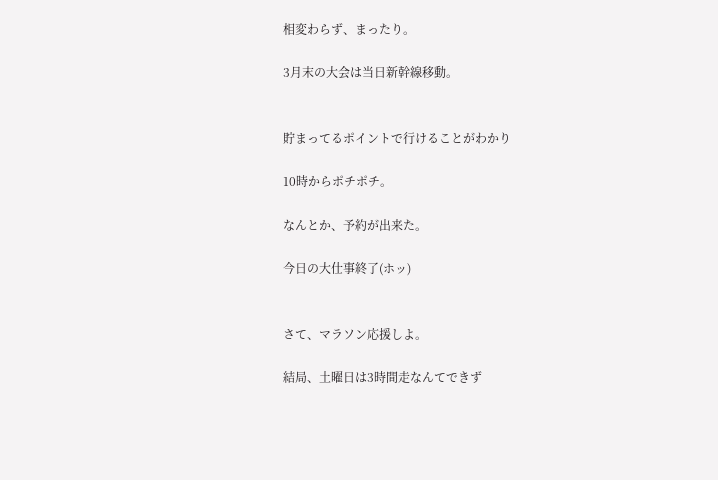相変わらず、まったり。

3月末の大会は当日新幹線移動。


貯まってるポイントで行けることがわかり

10時からポチポチ。

なんとか、予約が出来た。

今日の大仕事終了(ホッ)


さて、マラソン応援しよ。

結局、土曜日は3時間走なんてできず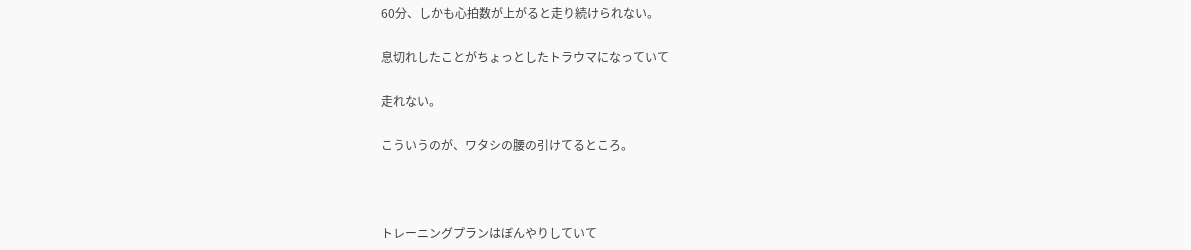60分、しかも心拍数が上がると走り続けられない。

息切れしたことがちょっとしたトラウマになっていて

走れない。

こういうのが、ワタシの腰の引けてるところ。



トレーニングプランはぼんやりしていて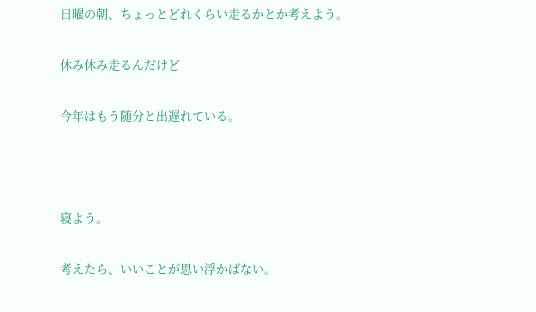日曜の朝、ちょっとどれくらい走るかとか考えよう。

休み休み走るんだけど

今年はもう随分と出遅れている。



寝よう。

考えたら、いいことが思い浮かばない。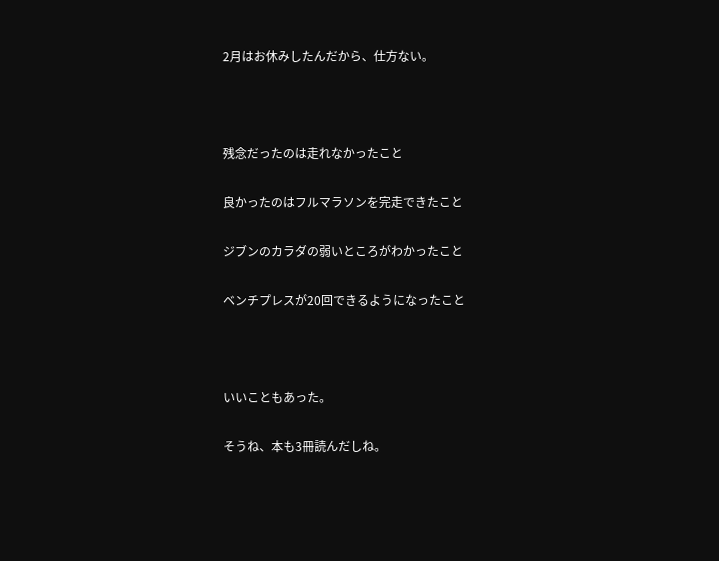2月はお休みしたんだから、仕方ない。



残念だったのは走れなかったこと

良かったのはフルマラソンを完走できたこと

ジブンのカラダの弱いところがわかったこと

ベンチプレスが20回できるようになったこと



いいこともあった。

そうね、本も3冊読んだしね。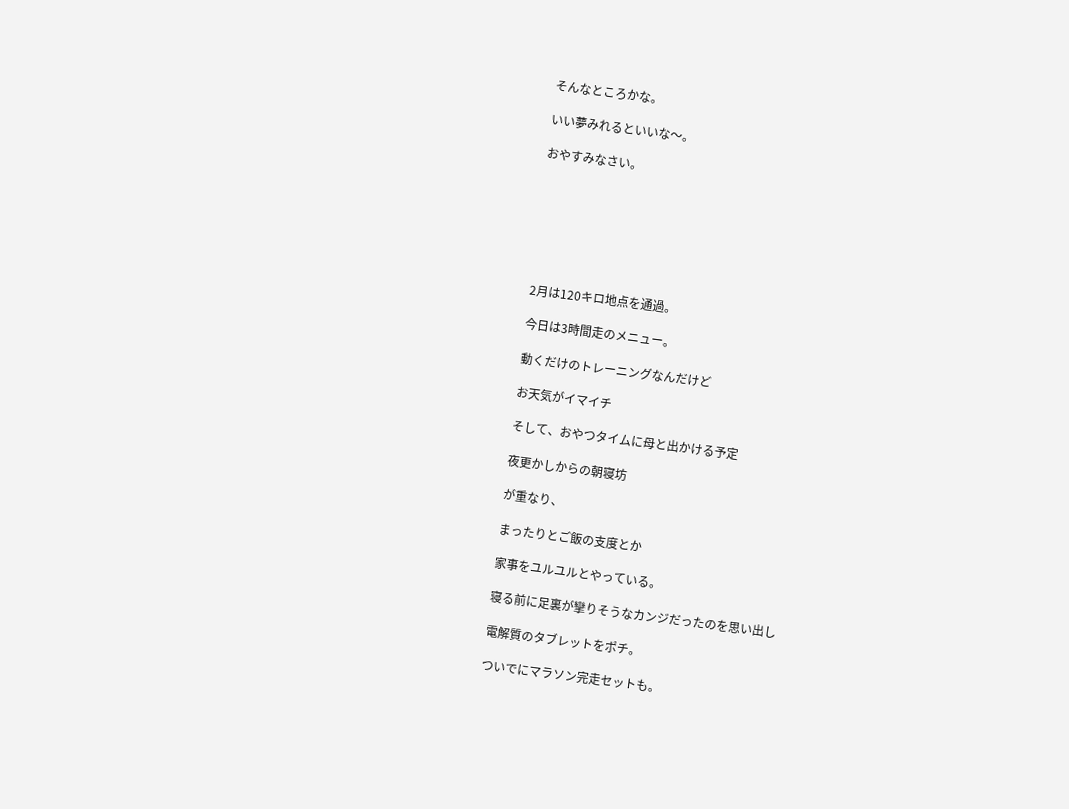そんなところかな。

いい夢みれるといいな〜。

おやすみなさい。







2月は120キロ地点を通過。

今日は3時間走のメニュー。

動くだけのトレーニングなんだけど

お天気がイマイチ

そして、おやつタイムに母と出かける予定

夜更かしからの朝寝坊

が重なり、

まったりとご飯の支度とか

家事をユルユルとやっている。

寝る前に足裏が攣りそうなカンジだったのを思い出し

電解質のタブレットをポチ。

ついでにマラソン完走セットも。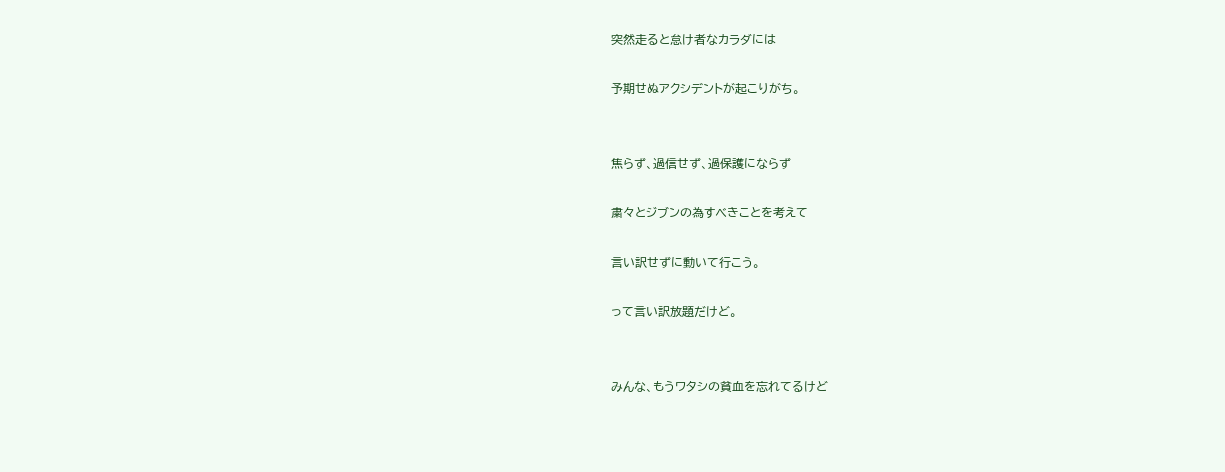突然走ると怠け者なカラダには

予期せぬアクシデントが起こりがち。


焦らず、過信せず、過保護にならず

粛々とジブンの為すべきことを考えて

言い訳せずに動いて行こう。

って言い訳放題だけど。


みんな、もうワタシの貧血を忘れてるけど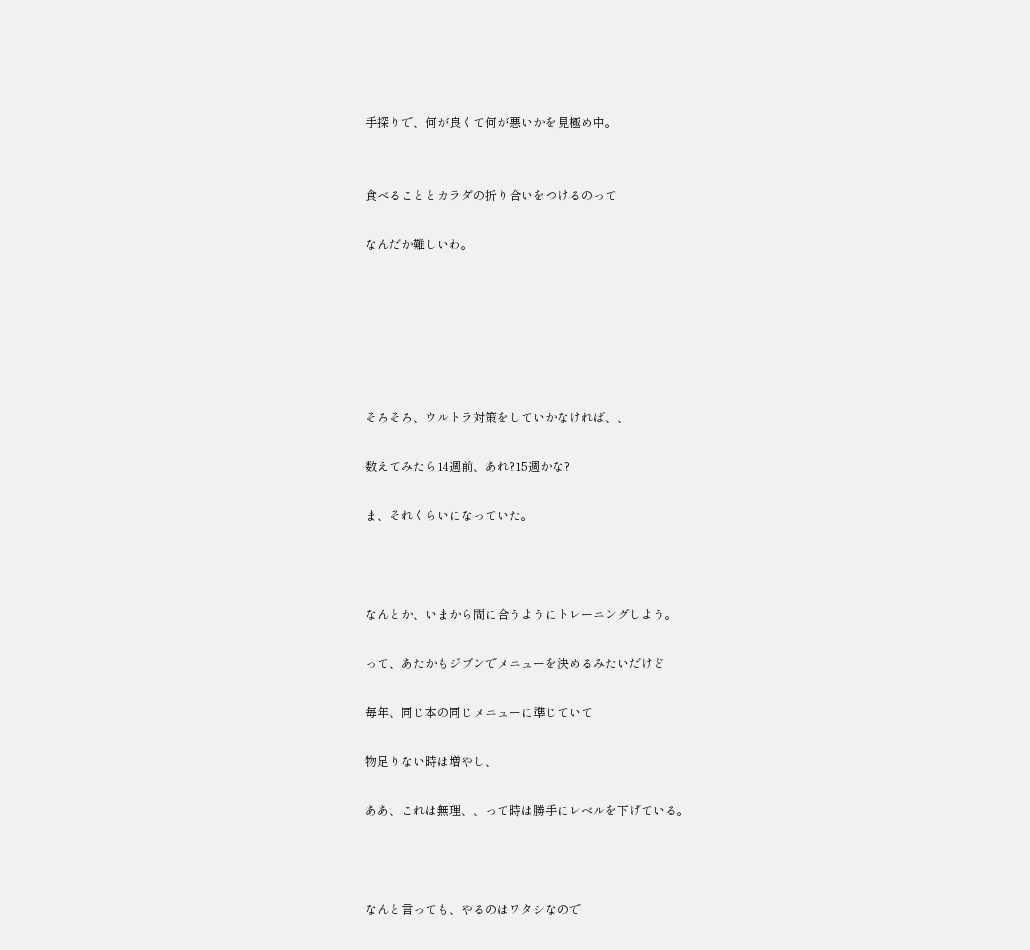手探りで、何が良くて何が悪いかを見極め中。


食べることとカラダの折り合いをつけるのって

なんだか難しいわ。






そろそろ、ウルトラ対策をしていかなければ、、

数えてみたら14週前、あれ?15週かな?

ま、それくらいになっていた。



なんとか、いまから間に合うようにトレーニングしよう。

って、あたかもジブンでメニューを決めるみたいだけど

毎年、同じ本の同じメニューに準じていて

物足りない時は増やし、

ああ、これは無理、、って時は勝手にレベルを下げている。



なんと言っても、やるのはワタシなので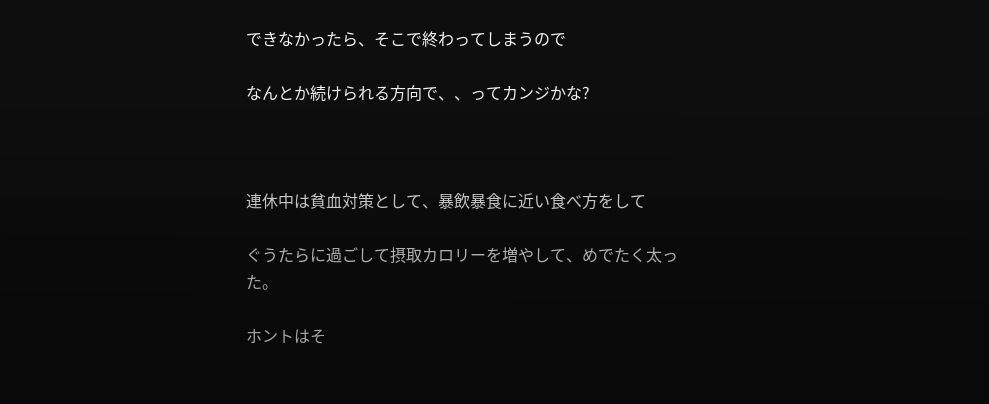できなかったら、そこで終わってしまうので

なんとか続けられる方向で、、ってカンジかな?



連休中は貧血対策として、暴飲暴食に近い食べ方をして

ぐうたらに過ごして摂取カロリーを増やして、めでたく太った。

ホントはそ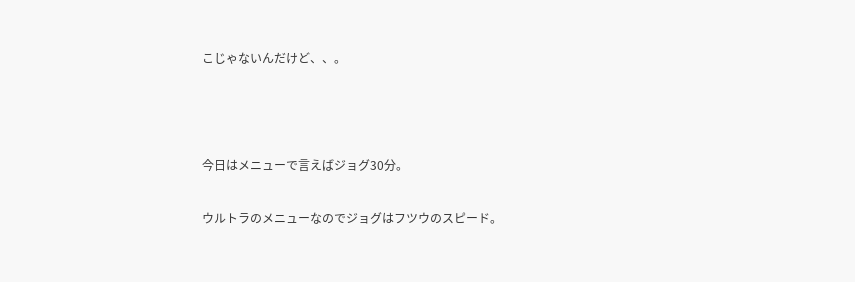こじゃないんだけど、、。



今日はメニューで言えばジョグ30分。

ウルトラのメニューなのでジョグはフツウのスピード。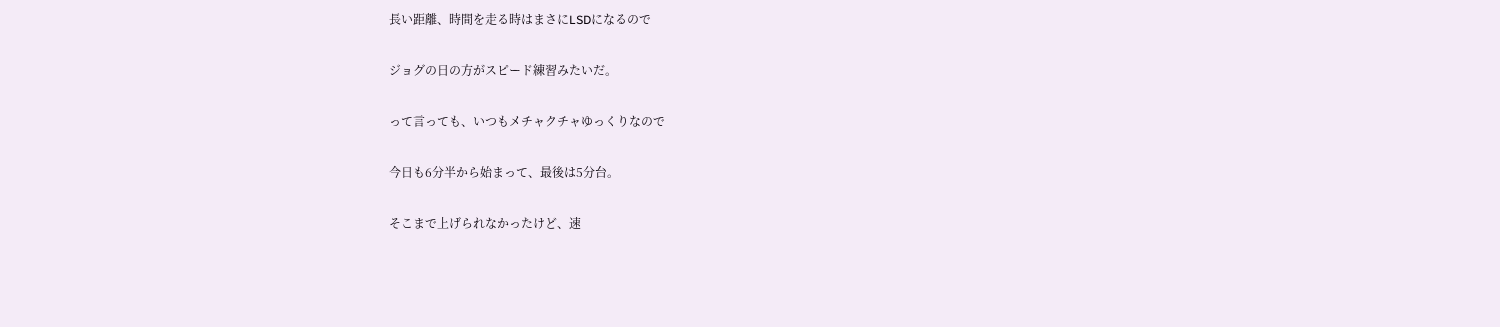長い距離、時間を走る時はまさにLSDになるので

ジョグの日の方がスピード練習みたいだ。

って言っても、いつもメチャクチャゆっくりなので

今日も6分半から始まって、最後は5分台。

そこまで上げられなかったけど、速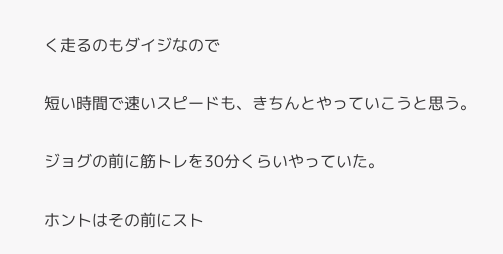く走るのもダイジなので

短い時間で速いスピードも、きちんとやっていこうと思う。

ジョグの前に筋トレを30分くらいやっていた。

ホントはその前にスト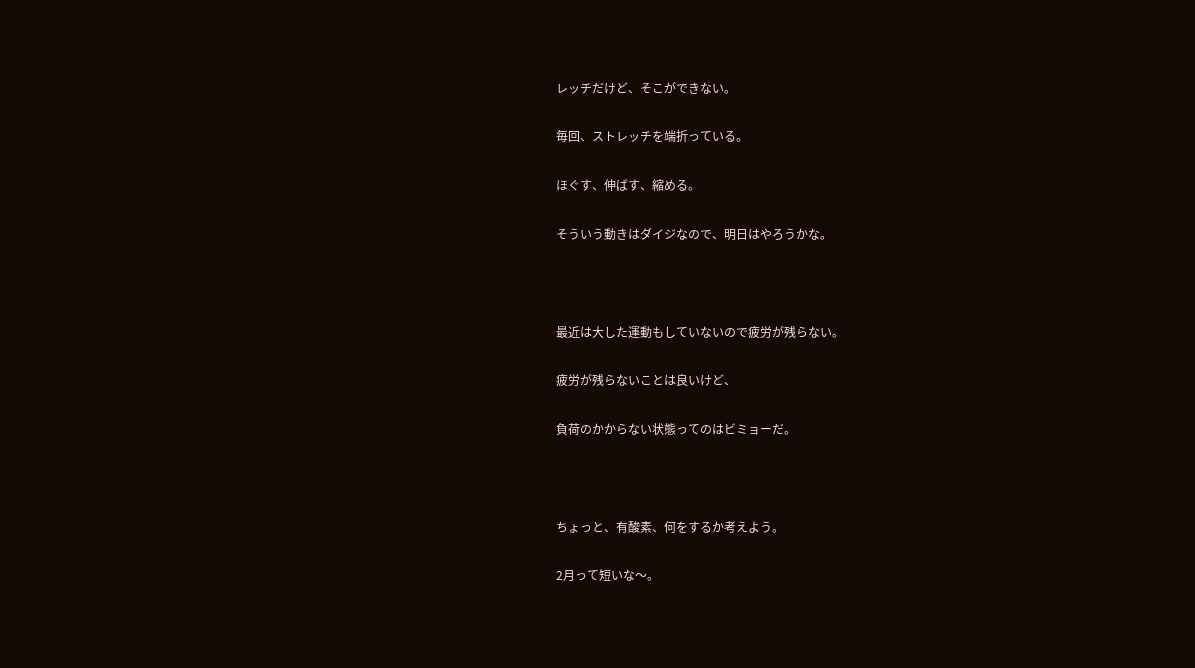レッチだけど、そこができない。

毎回、ストレッチを端折っている。

ほぐす、伸ばす、縮める。

そういう動きはダイジなので、明日はやろうかな。



最近は大した運動もしていないので疲労が残らない。

疲労が残らないことは良いけど、

負荷のかからない状態ってのはビミョーだ。



ちょっと、有酸素、何をするか考えよう。

2月って短いな〜。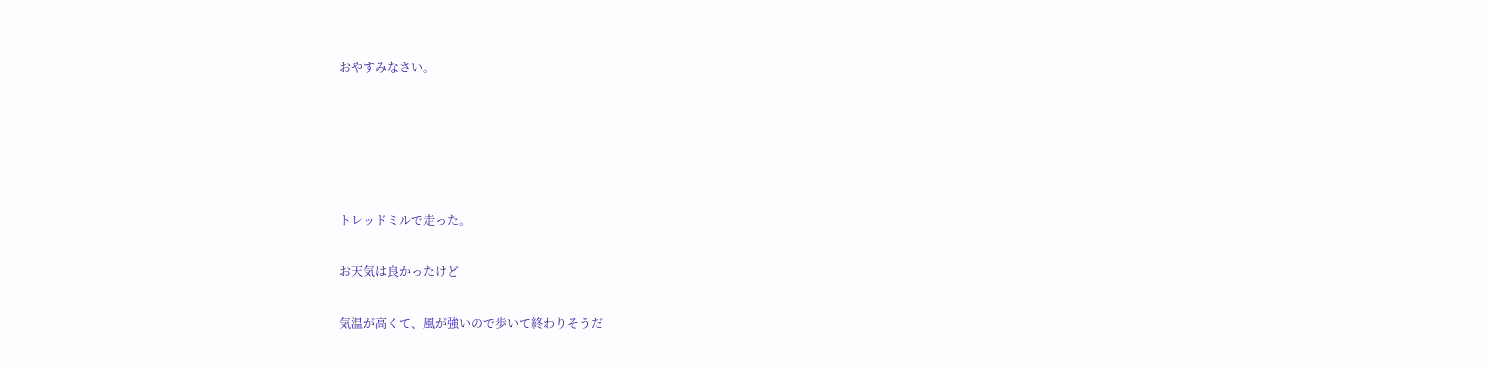おやすみなさい。





トレッドミルで走った。

お天気は良かったけど

気温が高くて、風が強いので歩いて終わりそうだ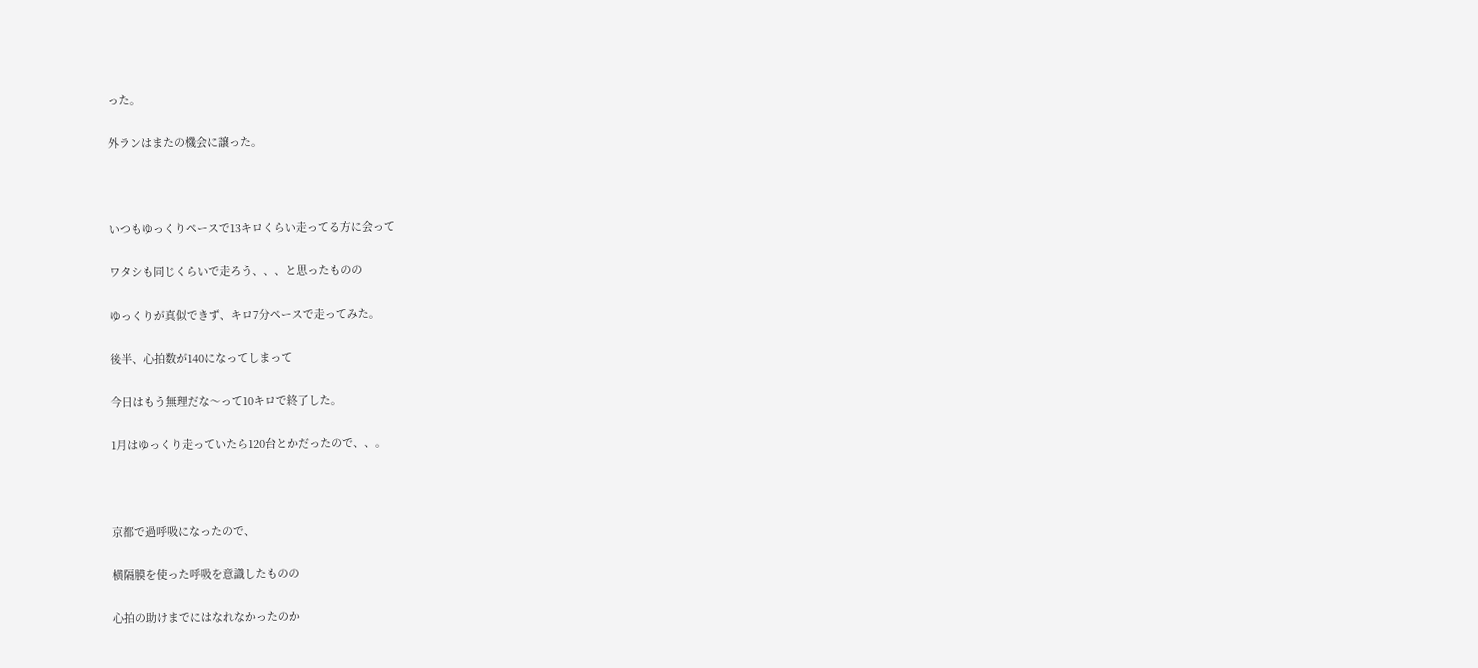った。

外ランはまたの機会に譲った。



いつもゆっくりペースで13キロくらい走ってる方に会って

ワタシも同じくらいで走ろう、、、と思ったものの

ゆっくりが真似できず、キロ7分ペースで走ってみた。

後半、心拍数が140になってしまって

今日はもう無理だな〜って10キロで終了した。

1月はゆっくり走っていたら120台とかだったので、、。



京都で過呼吸になったので、

横隔膜を使った呼吸を意識したものの

心拍の助けまでにはなれなかったのか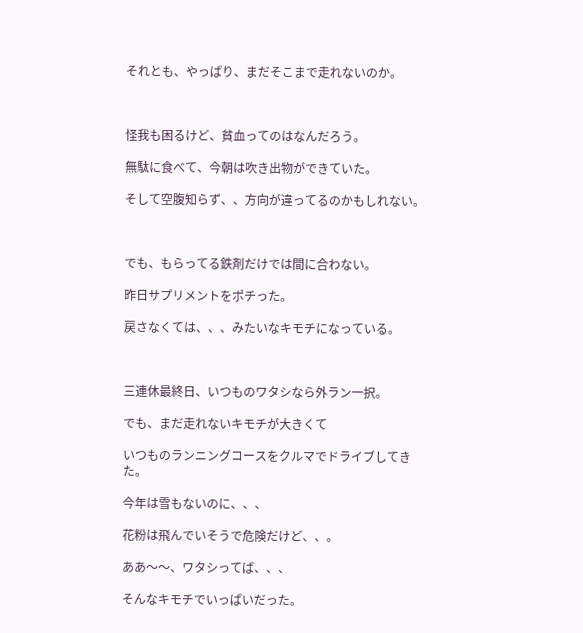それとも、やっぱり、まだそこまで走れないのか。



怪我も困るけど、貧血ってのはなんだろう。

無駄に食べて、今朝は吹き出物ができていた。

そして空腹知らず、、方向が違ってるのかもしれない。



でも、もらってる鉄剤だけでは間に合わない。

昨日サプリメントをポチった。

戻さなくては、、、みたいなキモチになっている。



三連休最終日、いつものワタシなら外ラン一択。

でも、まだ走れないキモチが大きくて

いつものランニングコースをクルマでドライブしてきた。

今年は雪もないのに、、、

花粉は飛んでいそうで危険だけど、、。

ああ〜〜、ワタシってば、、、

そんなキモチでいっぱいだった。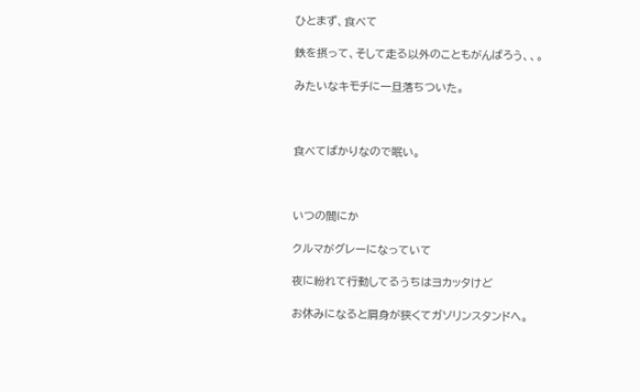ひとまず、食べて

鉄を摂って、そして走る以外のこともがんばろう、、。

みたいなキモチに一旦落ちついた。



食べてばかりなので眠い。



いつの間にか

クルマがグレーになっていて

夜に紛れて行動してるうちはヨカッタけど

お休みになると肩身が狭くてガソリンスタンドへ。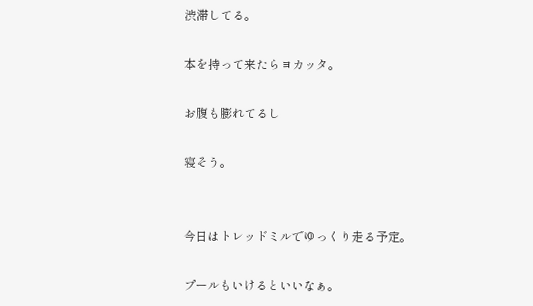渋滞してる。

本を持って来たらヨカッタ。

お腹も膨れてるし

寝そう。


今日はトレッドミルでゆっくり走る予定。

プールもいけるといいなぁ。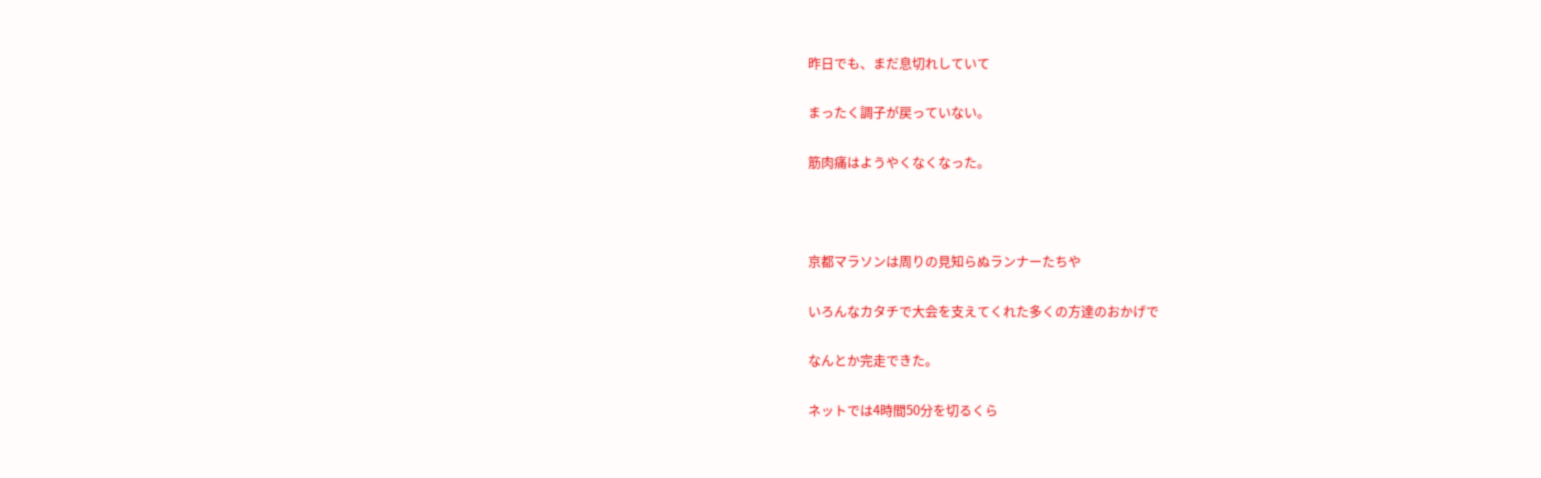昨日でも、まだ息切れしていて

まったく調子が戻っていない。

筋肉痛はようやくなくなった。



京都マラソンは周りの見知らぬランナーたちや

いろんなカタチで大会を支えてくれた多くの方達のおかげで

なんとか完走できた。

ネットでは4時間50分を切るくら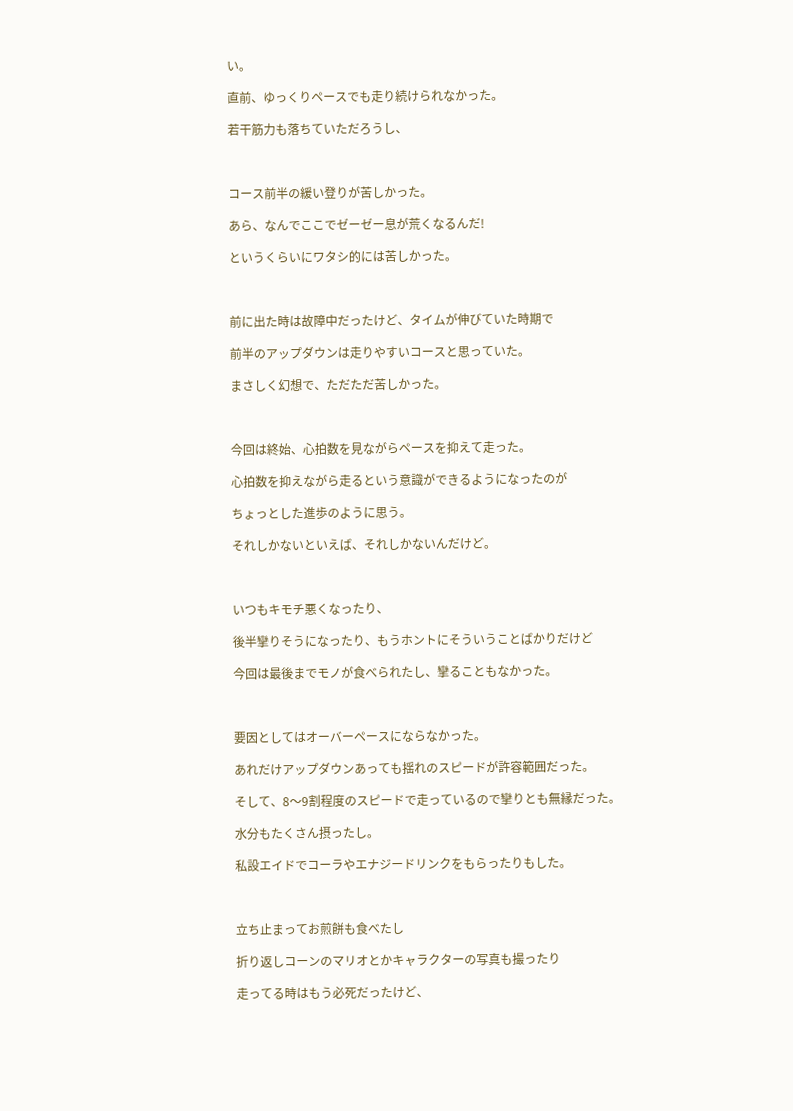い。

直前、ゆっくりペースでも走り続けられなかった。

若干筋力も落ちていただろうし、



コース前半の緩い登りが苦しかった。

あら、なんでここでゼーゼー息が荒くなるんだ!

というくらいにワタシ的には苦しかった。



前に出た時は故障中だったけど、タイムが伸びていた時期で

前半のアップダウンは走りやすいコースと思っていた。

まさしく幻想で、ただただ苦しかった。



今回は終始、心拍数を見ながらペースを抑えて走った。

心拍数を抑えながら走るという意識ができるようになったのが

ちょっとした進歩のように思う。

それしかないといえば、それしかないんだけど。



いつもキモチ悪くなったり、

後半攣りそうになったり、もうホントにそういうことばかりだけど

今回は最後までモノが食べられたし、攣ることもなかった。



要因としてはオーバーペースにならなかった。

あれだけアップダウンあっても揺れのスピードが許容範囲だった。

そして、8〜9割程度のスピードで走っているので攣りとも無縁だった。

水分もたくさん摂ったし。

私設エイドでコーラやエナジードリンクをもらったりもした。



立ち止まってお煎餅も食べたし

折り返しコーンのマリオとかキャラクターの写真も撮ったり

走ってる時はもう必死だったけど、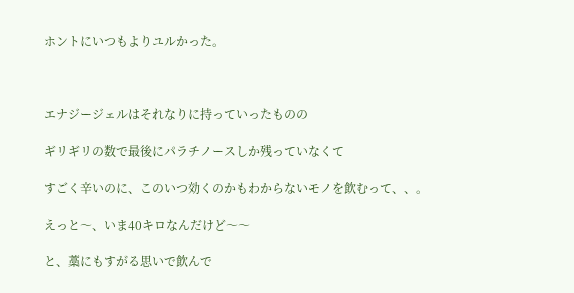ホントにいつもよりユルかった。



エナジージェルはそれなりに持っていったものの

ギリギリの数で最後にパラチノースしか残っていなくて

すごく辛いのに、このいつ効くのかもわからないモノを飲むって、、。

えっと〜、いま40キロなんだけど〜〜

と、藁にもすがる思いで飲んで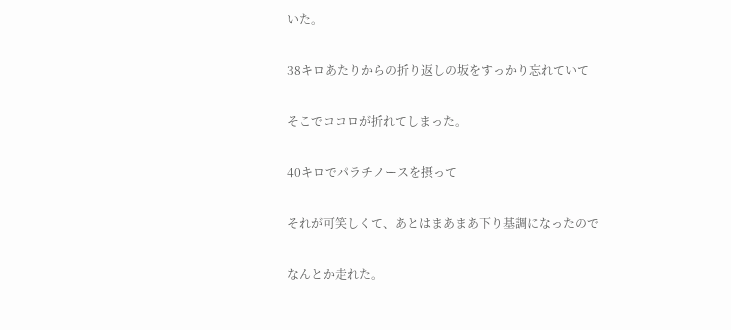いた。

38キロあたりからの折り返しの坂をすっかり忘れていて

そこでココロが折れてしまった。

40キロでパラチノースを摂って

それが可笑しくて、あとはまあまあ下り基調になったので

なんとか走れた。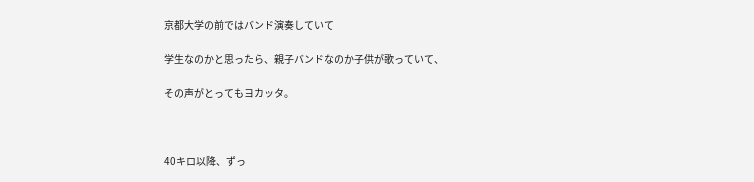京都大学の前ではバンド演奏していて

学生なのかと思ったら、親子バンドなのか子供が歌っていて、

その声がとってもヨカッタ。



40キロ以降、ずっ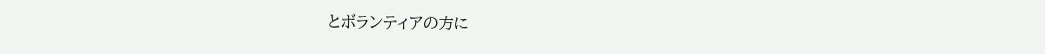とボランティアの方に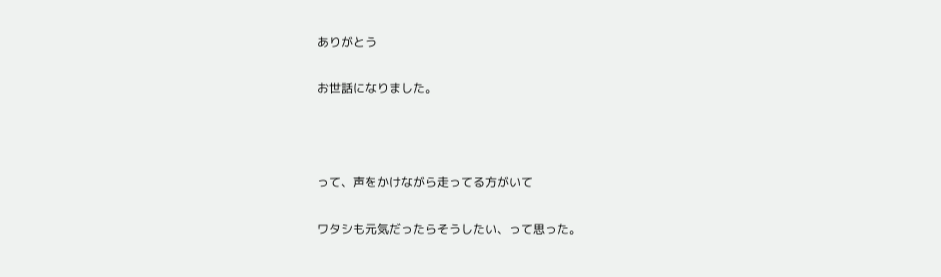ありがとう

お世話になりました。



って、声をかけながら走ってる方がいて

ワタシも元気だったらそうしたい、って思った。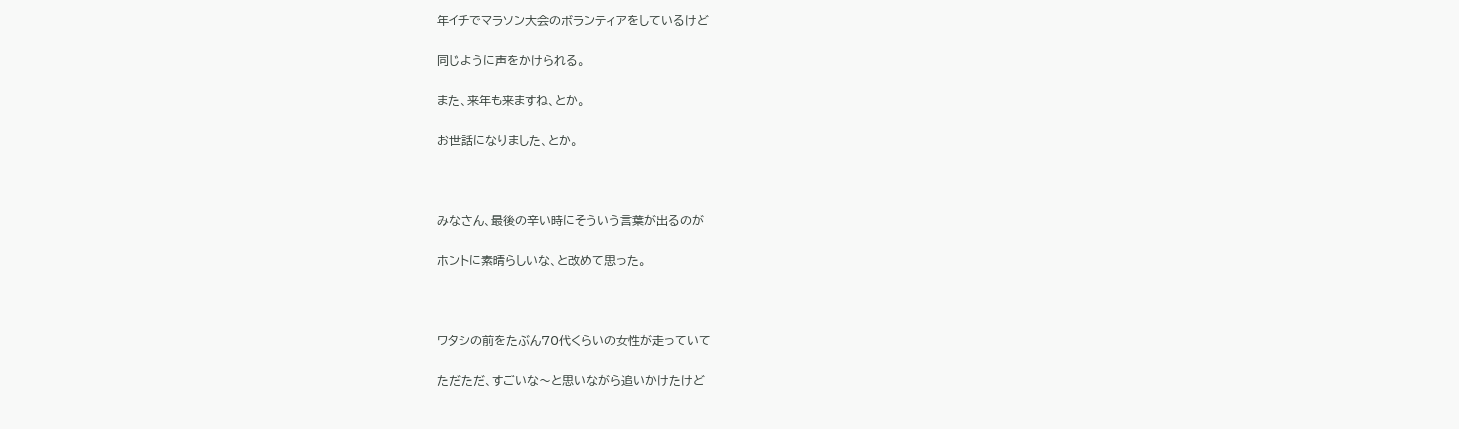年イチでマラソン大会のボランティアをしているけど

同じように声をかけられる。

また、来年も来ますね、とか。

お世話になりました、とか。



みなさん、最後の辛い時にそういう言葉が出るのが

ホントに素晴らしいな、と改めて思った。



ワタシの前をたぶん70代くらいの女性が走っていて

ただただ、すごいな〜と思いながら追いかけたけど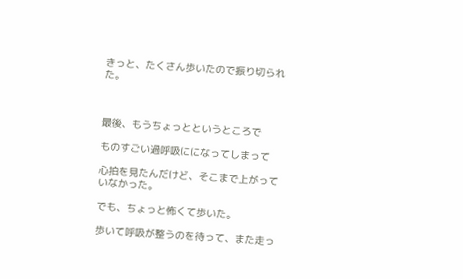きっと、たくさん歩いたので振り切られた。



最後、もうちょっとというところで

ものすごい過呼吸にになってしまって

心拍を見たんだけど、そこまで上がっていなかった。

でも、ちょっと怖くて歩いた。

歩いて呼吸が整うのを待って、また走っ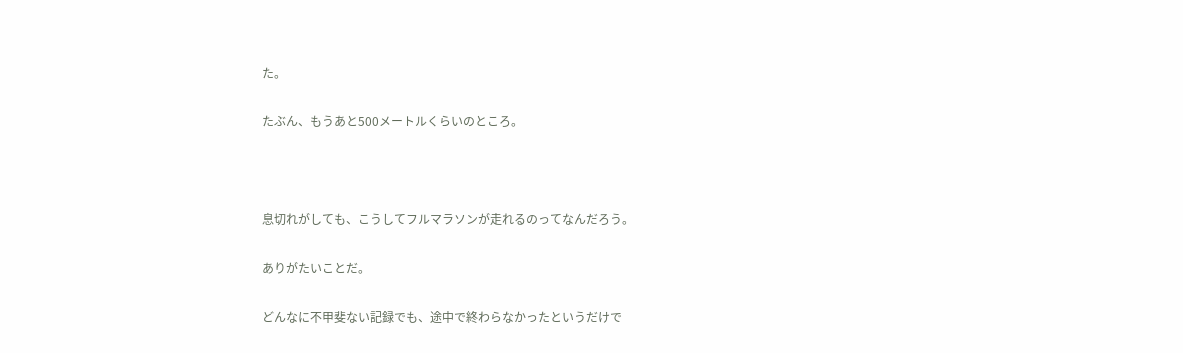た。

たぶん、もうあと500メートルくらいのところ。



息切れがしても、こうしてフルマラソンが走れるのってなんだろう。

ありがたいことだ。

どんなに不甲斐ない記録でも、途中で終わらなかったというだけで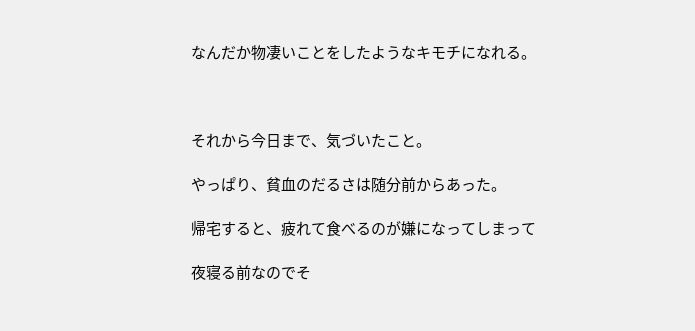なんだか物凄いことをしたようなキモチになれる。



それから今日まで、気づいたこと。

やっぱり、貧血のだるさは随分前からあった。

帰宅すると、疲れて食べるのが嫌になってしまって

夜寝る前なのでそ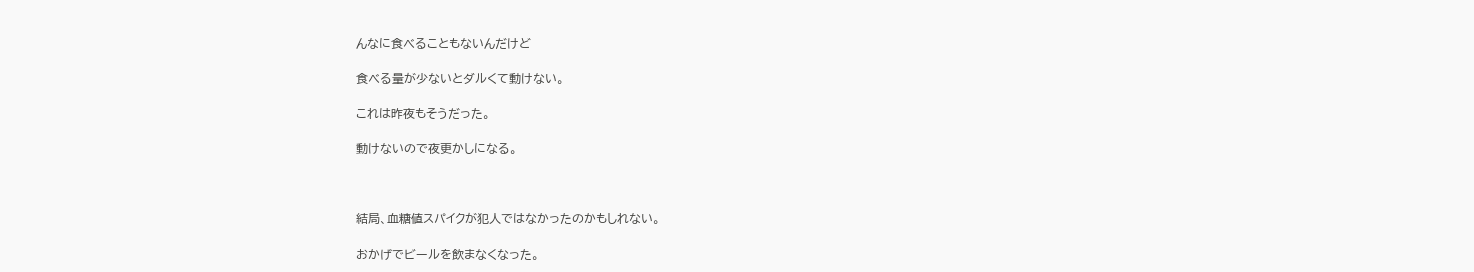んなに食べることもないんだけど

食べる量が少ないとダルくて動けない。

これは昨夜もそうだった。

動けないので夜更かしになる。



結局、血糖値スパイクが犯人ではなかったのかもしれない。

おかげでビールを飲まなくなった。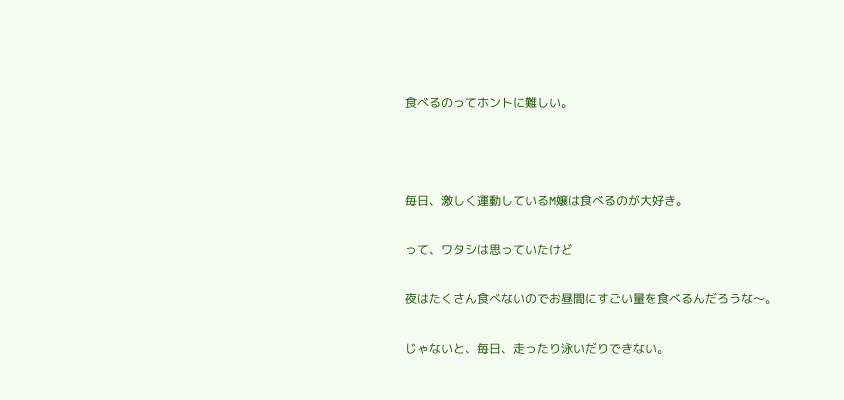食べるのってホントに難しい。



毎日、激しく運動しているM嬢は食べるのが大好き。

って、ワタシは思っていたけど

夜はたくさん食べないのでお昼間にすごい量を食べるんだろうな〜。

じゃないと、毎日、走ったり泳いだりできない。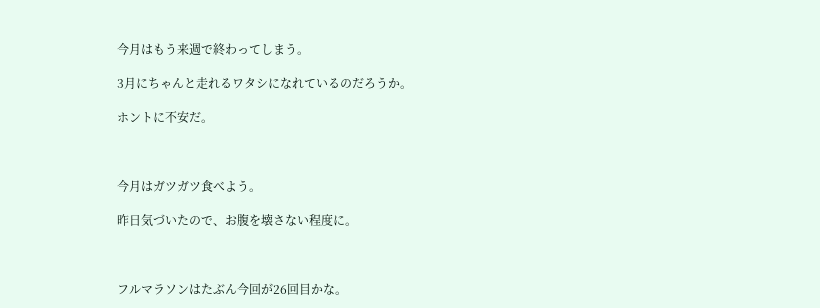今月はもう来週で終わってしまう。

3月にちゃんと走れるワタシになれているのだろうか。

ホントに不安だ。



今月はガツガツ食べよう。

昨日気づいたので、お腹を壊さない程度に。



フルマラソンはたぶん今回が26回目かな。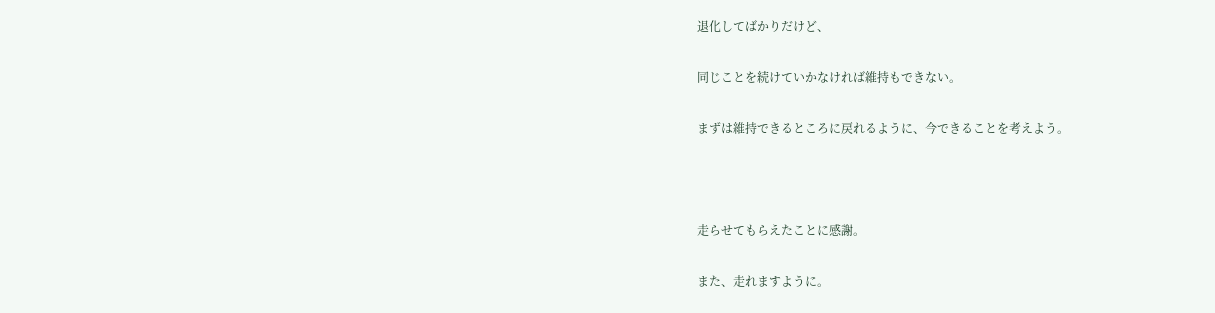退化してばかりだけど、

同じことを続けていかなければ維持もできない。

まずは維持できるところに戻れるように、今できることを考えよう。



走らせてもらえたことに感謝。

また、走れますように。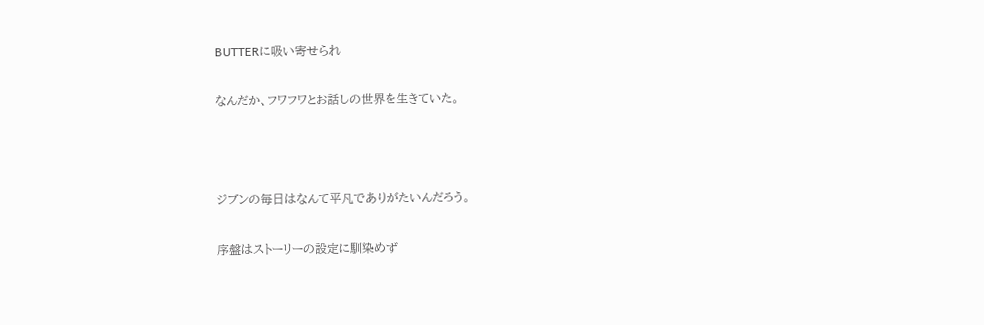BUTTERに吸い寄せられ

なんだか、フワフワとお話しの世界を生きていた。



ジブンの毎日はなんて平凡でありがたいんだろう。

序盤はストーリーの設定に馴染めず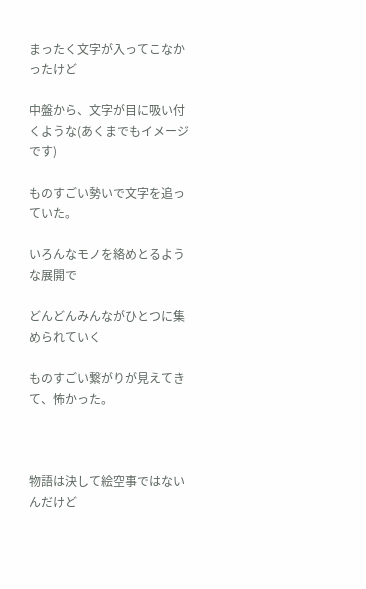まったく文字が入ってこなかったけど

中盤から、文字が目に吸い付くような(あくまでもイメージです)

ものすごい勢いで文字を追っていた。

いろんなモノを絡めとるような展開で

どんどんみんながひとつに集められていく

ものすごい繋がりが見えてきて、怖かった。



物語は決して絵空事ではないんだけど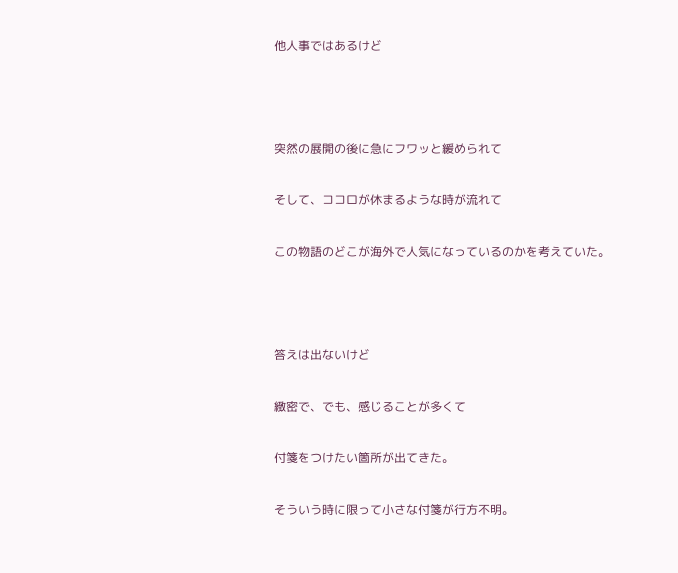他人事ではあるけど



突然の展開の後に急にフワッと緩められて

そして、ココロが休まるような時が流れて

この物語のどこが海外で人気になっているのかを考えていた。



答えは出ないけど

緻密で、でも、感じることが多くて

付箋をつけたい箇所が出てきた。

そういう時に限って小さな付箋が行方不明。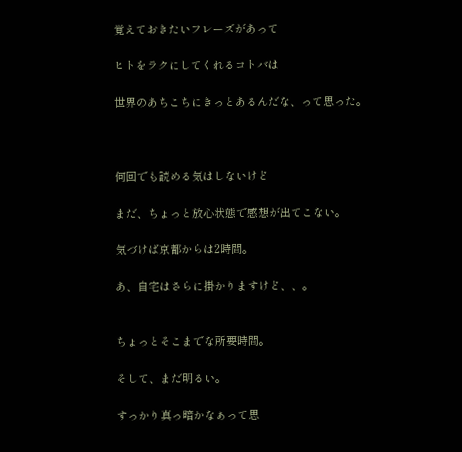覚えておきたいフレーズがあって

ヒトをラクにしてくれるコトバは

世界のあちこちにきっとあるんだな、って思った。



何回でも読める気はしないけど

まだ、ちょっと放心状態で感想が出てこない。

気づけば京都からは2時間。

あ、自宅はさらに掛かりますけど、、。


ちょっとそこまでな所要時間。

そして、まだ明るい。

すっかり真っ暗かなぁって思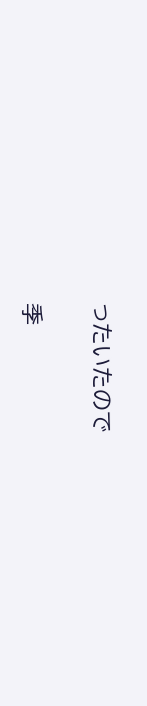ったいたので

季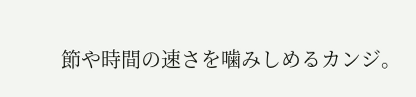節や時間の速さを噛みしめるカンジ。